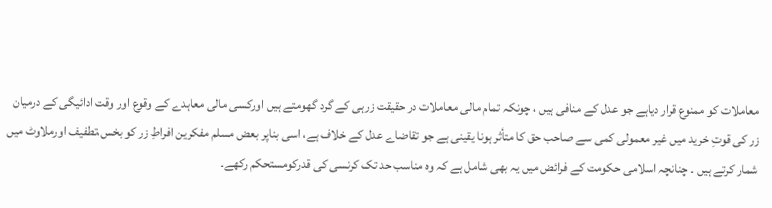معاملات کو ممنوع قرار دیاہے جو عدل کے منافی ہیں ، چونکہ تمام مالی معاملات در حقیقت زرہی کے گرد گھومتے ہیں اورکسی مالی معاہدے کے وقوع اور وقت ادائیگی کے درمیان زر کی قوتِ خرید میں غیر معمولی کمی سے صاحب حق کا متأثر ہونا یقینی ہے جو تقاضاے عدل کے خلاف ہے، اسی بناپر بعض مسلم مفکرین افراطِ زر کو بخس،تطفیف اورملاوٹ میں شمار کرتے ہیں ۔ چنانچہ اسلامی حکومت کے فرائض میں یہ بھی شامل ہے کہ وہ مناسب حد تک کرنسی کی قدرکومستحکم رکھے۔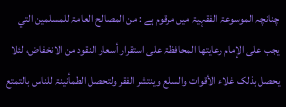چنانچہ الموسوعۃ الفقہیۃ میں مرقوم ہے : من المصالح العامۃ للمسلمین التي یجب علی الإمام رعایتھا المحافظۃ علی استقرار أسعار النقود من الانخفاض، لئلا یحصل بذلک غلاء الأقوات والسلع وینتشر الفقر ولتحصل الطمأنینۃ للناس بالتمتع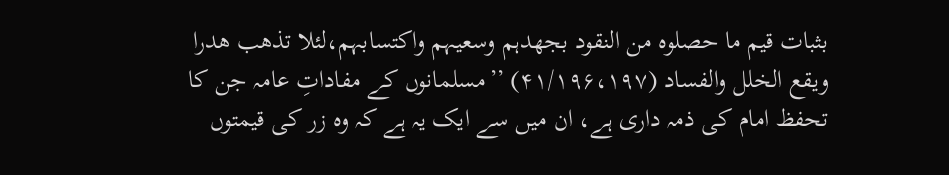بثبات قیم ما حصلوہ من النقود بجھدہم وسعیہم واکتسابہم،لئلا تذھب ھدرا ویقع الخلل والفساد (۴۱/۱۹۶،۱۹۷) ’’مسلمانوں کے مفاداتِ عامہ جن کا تحفظ امام کی ذمہ داری ہے، ان میں سے ایک یہ ہے کہ وہ زر کی قیمتوں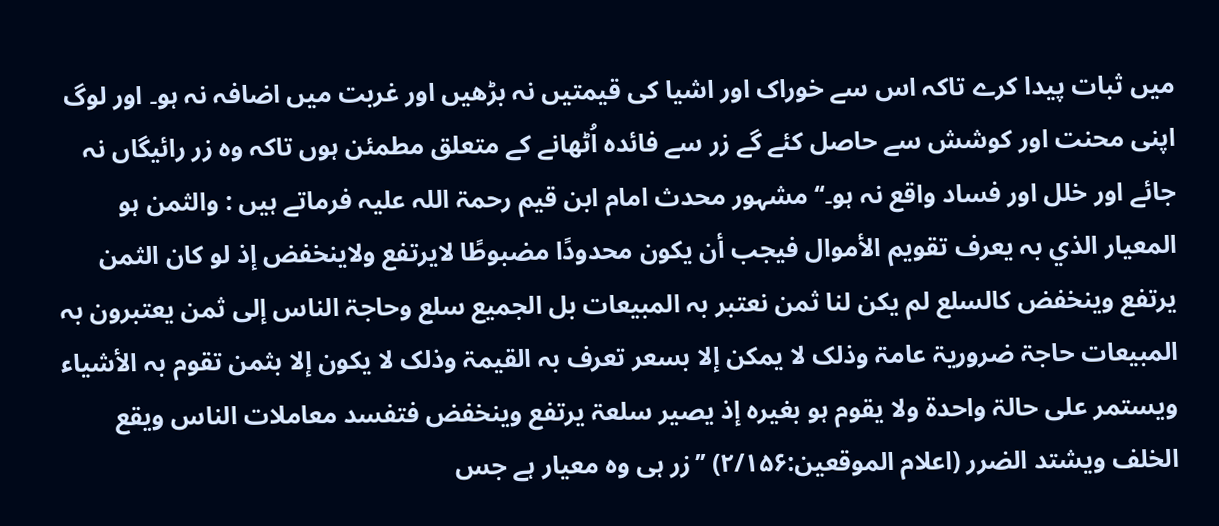میں ثبات پیدا کرے تاکہ اس سے خوراک اور اشیا کی قیمتیں نہ بڑھیں اور غربت میں اضافہ نہ ہو۔ اور لوگ اپنی محنت اور کوشش سے حاصل کئے گے زر سے فائدہ اُٹھانے کے متعلق مطمئن ہوں تاکہ وہ زر رائیگاں نہ جائے اور خلل اور فساد واقع نہ ہو۔‘‘ مشہور محدث امام ابن قیم رحمۃ اللہ علیہ فرماتے ہیں : والثمن ہو المعیار الذي بہ یعرف تقویم الأموال فیجب أن یکون محدودًا مضبوطًا لایرتفع ولاینخفض إذ لو کان الثمن یرتفع وینخفض کالسلع لم یکن لنا ثمن نعتبر بہ المبیعات بل الجمیع سلع وحاجۃ الناس إلی ثمن یعتبرون بہ المبیعات حاجۃ ضروریۃ عامۃ وذلک لا یمکن إلا بسعر تعرف بہ القیمۃ وذلک لا یکون إلا بثمن تقوم بہ الأشیاء ویستمر علی حالۃ واحدۃ ولا یقوم ہو بغیرہ إذ یصیر سلعۃ یرتفع وینخفض فتفسد معاملات الناس ویقع الخلف ویشتد الضرر (اعلام الموقعین:۲/۱۵۶) ’’زر ہی وہ معیار ہے جس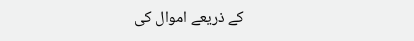کے ذریعے اموال کی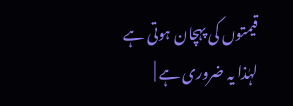قیمتوں کی پہچان ہوتی ہے لہٰذا یہ ضروری ہے |